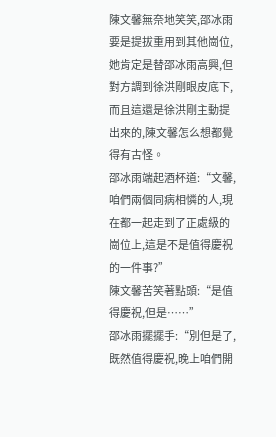陳文馨無奈地笑笑,邵冰雨要是提拔重用到其他崗位,她肯定是替邵冰雨高興,但對方調到徐洪剛眼皮底下,而且這還是徐洪剛主動提出來的,陳文馨怎么想都覺得有古怪。
邵冰雨端起酒杯道:“文馨,咱們兩個同病相憐的人,現在都一起走到了正處級的崗位上,這是不是值得慶祝的一件事?”
陳文馨苦笑著點頭:“是值得慶祝,但是……”
邵冰雨擺擺手:“別但是了,既然值得慶祝,晚上咱們開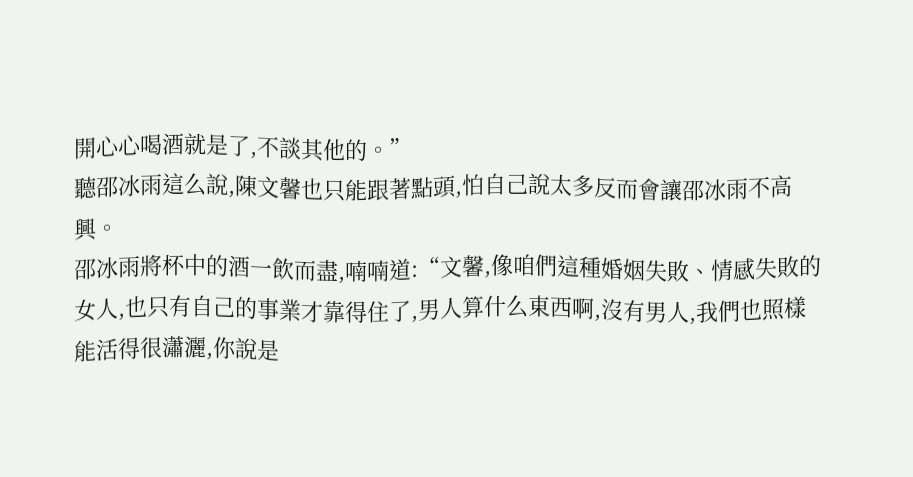開心心喝酒就是了,不談其他的。”
聽邵冰雨這么說,陳文馨也只能跟著點頭,怕自己說太多反而會讓邵冰雨不高興。
邵冰雨將杯中的酒一飲而盡,喃喃道:“文馨,像咱們這種婚姻失敗、情感失敗的女人,也只有自己的事業才靠得住了,男人算什么東西啊,沒有男人,我們也照樣能活得很瀟灑,你說是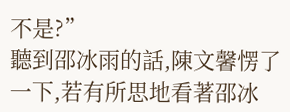不是?”
聽到邵冰雨的話,陳文馨愣了一下,若有所思地看著邵冰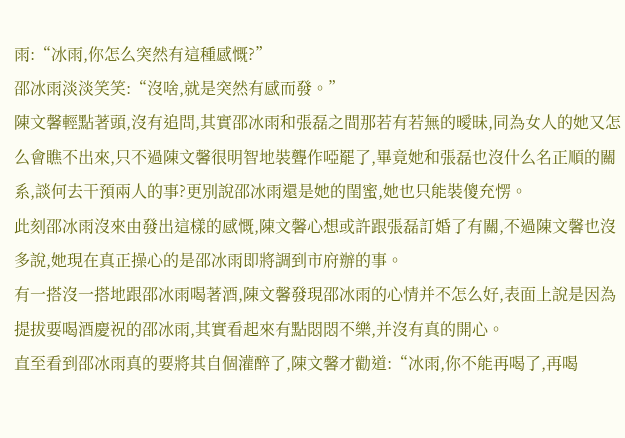雨:“冰雨,你怎么突然有這種感慨?”
邵冰雨淡淡笑笑:“沒啥,就是突然有感而發。”
陳文馨輕點著頭,沒有追問,其實邵冰雨和張磊之間那若有若無的曖昧,同為女人的她又怎么會瞧不出來,只不過陳文馨很明智地裝聾作啞罷了,畢竟她和張磊也沒什么名正順的關系,談何去干預兩人的事?更別說邵冰雨還是她的閨蜜,她也只能裝傻充愣。
此刻邵冰雨沒來由發出這樣的感慨,陳文馨心想或許跟張磊訂婚了有關,不過陳文馨也沒多說,她現在真正操心的是邵冰雨即將調到市府辦的事。
有一搭沒一搭地跟邵冰雨喝著酒,陳文馨發現邵冰雨的心情并不怎么好,表面上說是因為提拔要喝酒慶祝的邵冰雨,其實看起來有點悶悶不樂,并沒有真的開心。
直至看到邵冰雨真的要將其自個灌醉了,陳文馨才勸道:“冰雨,你不能再喝了,再喝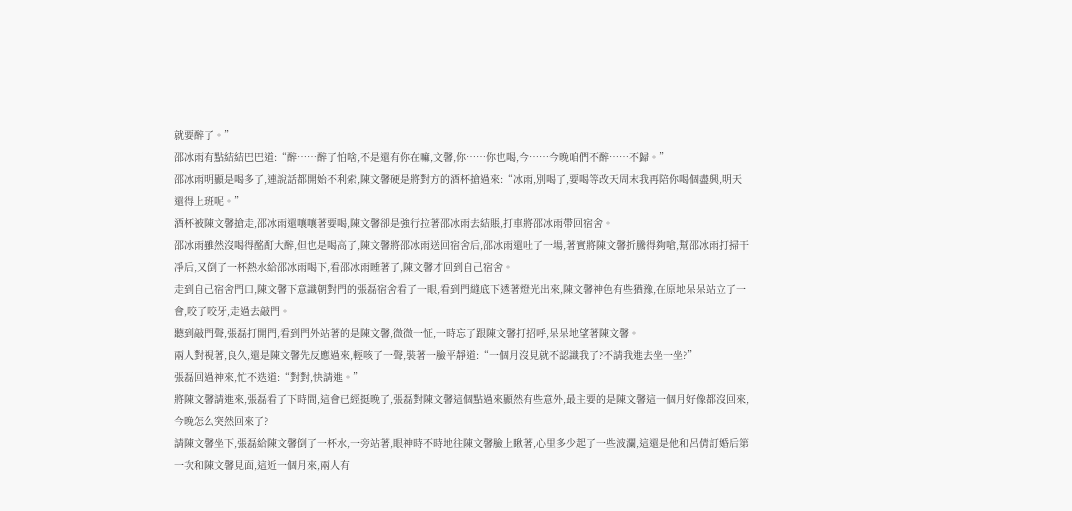就要醉了。”
邵冰雨有點結結巴巴道:“醉……醉了怕啥,不是還有你在嘛,文馨,你……你也喝,今……今晚咱們不醉……不歸。”
邵冰雨明顯是喝多了,連說話都開始不利索,陳文馨硬是將對方的酒杯搶過來:“冰雨,別喝了,要喝等改天周末我再陪你喝個盡興,明天還得上班呢。”
酒杯被陳文馨搶走,邵冰雨還嚷嚷著要喝,陳文馨卻是強行拉著邵冰雨去結賬,打車將邵冰雨帶回宿舍。
邵冰雨雖然沒喝得酩酊大醉,但也是喝高了,陳文馨將邵冰雨送回宿舍后,邵冰雨還吐了一場,著實將陳文馨折騰得夠嗆,幫邵冰雨打掃干凈后,又倒了一杯熱水給邵冰雨喝下,看邵冰雨睡著了,陳文馨才回到自己宿舍。
走到自己宿舍門口,陳文馨下意識朝對門的張磊宿舍看了一眼,看到門縫底下透著燈光出來,陳文馨神色有些猶豫,在原地呆呆站立了一會,咬了咬牙,走過去敲門。
聽到敲門聲,張磊打開門,看到門外站著的是陳文馨,微微一怔,一時忘了跟陳文馨打招呼,呆呆地望著陳文馨。
兩人對視著,良久,還是陳文馨先反應過來,輕咳了一聲,裝著一臉平靜道:“一個月沒見就不認識我了?不請我進去坐一坐?”
張磊回過神來,忙不迭道:“對對,快請進。”
將陳文馨請進來,張磊看了下時間,這會已經挺晚了,張磊對陳文馨這個點過來顯然有些意外,最主要的是陳文馨這一個月好像都沒回來,今晚怎么突然回來了?
請陳文馨坐下,張磊給陳文馨倒了一杯水,一旁站著,眼神時不時地往陳文馨臉上瞅著,心里多少起了一些波瀾,這還是他和呂倩訂婚后第一次和陳文馨見面,這近一個月來,兩人有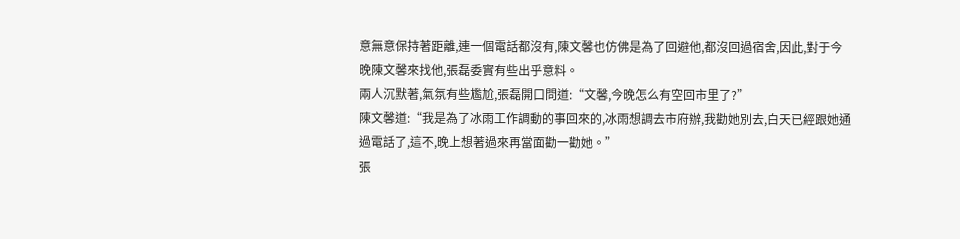意無意保持著距離,連一個電話都沒有,陳文馨也仿佛是為了回避他,都沒回過宿舍,因此,對于今晚陳文馨來找他,張磊委實有些出乎意料。
兩人沉默著,氣氛有些尷尬,張磊開口問道:“文馨,今晚怎么有空回市里了?”
陳文馨道:“我是為了冰雨工作調動的事回來的,冰雨想調去市府辦,我勸她別去,白天已經跟她通過電話了,這不,晚上想著過來再當面勸一勸她。”
張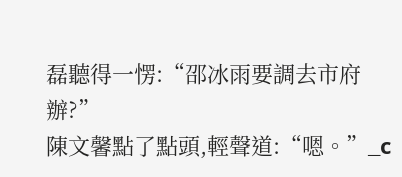磊聽得一愣:“邵冰雨要調去市府辦?”
陳文馨點了點頭,輕聲道:“嗯。”_c